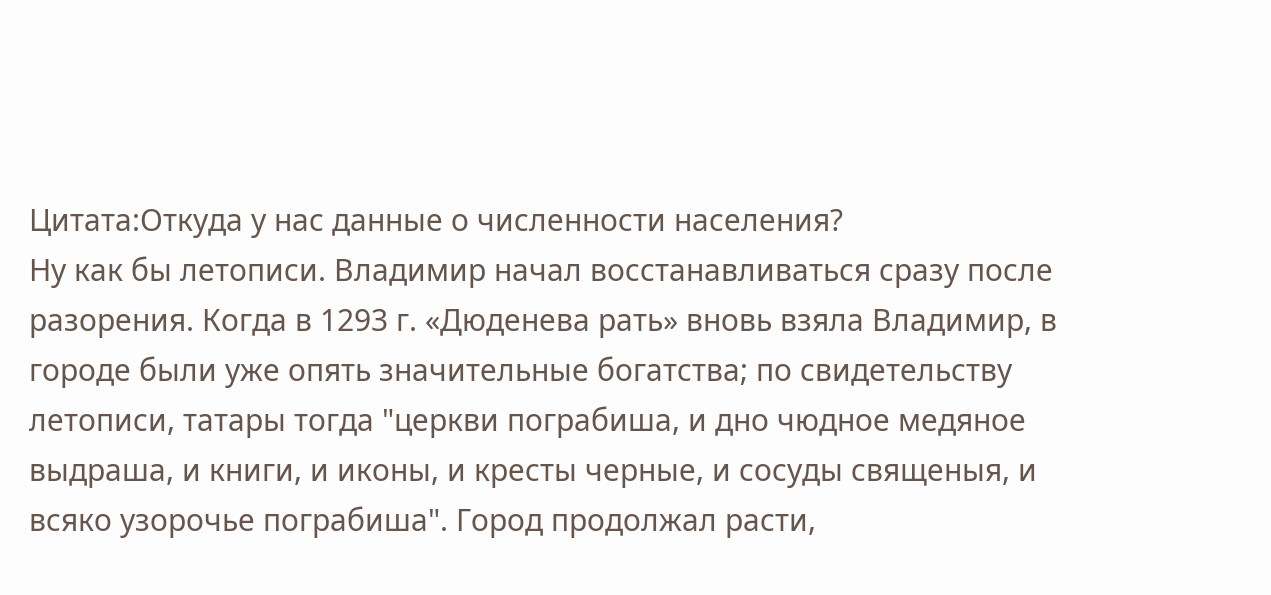Цитата:Откуда у нас данные о численности населения?
Ну как бы летописи. Владимир начал восстанавливаться сразу после разорения. Когда в 1293 г. «Дюденева рать» вновь взяла Владимир, в городе были уже опять значительные богатства; по свидетельству летописи, татары тогда "церкви пограбиша, и дно чюдное медяное выдраша, и книги, и иконы, и кресты черные, и сосуды священыя, и всяко узорочье пограбиша". Город продолжал расти,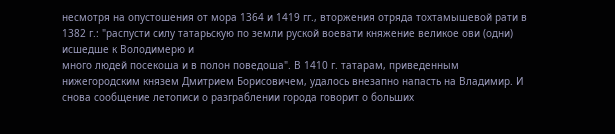несмотря на опустошения от мора 1364 и 1419 гг., вторжения отряда тохтамышевой рати в 1382 г.: "распусти силу татарьскую по земли руской воевати княжение великое ови (одни) исшедше к Володимерю и
много людей посекоша и в полон поведоша". В 1410 г. татарам, приведенным нижегородским князем Дмитрием Борисовичем, удалось внезапно напасть на Владимир. И снова сообщение летописи о разграблении города говорит о больших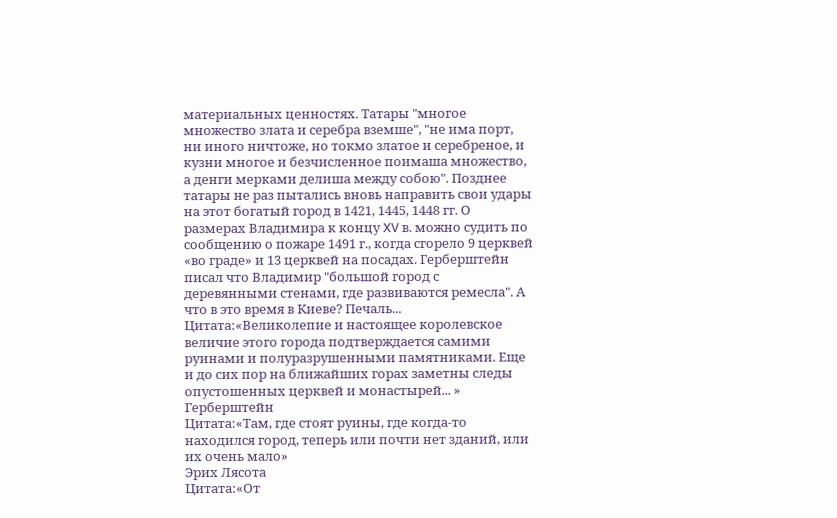материальных ценностях. Татары "многое множество злата и серебра вземше", "не има порт, ни иного ничтоже, но токмо златое и серебреное, и кузни многое и безчисленное поимаша множество, а денги мерками делиша между собою". Позднее татары не раз пытались вновь направить свои удары на этот богатый город в 1421, 1445, 1448 гг. О размерах Владимира к концу XV в. можно судить по сообщению о пожаре 1491 г., когда сгорело 9 церквей «во граде» и 13 церквей на посадах. Герберштейн писал что Владимир "большой город с деревянными стенами, где развиваются ремесла". А что в это время в Киеве? Печаль...
Цитата:«Великолепие и настоящее королевское величие этого города подтверждается самими руинами и полуразрушенными памятниками. Еще и до сих пор на ближайших горах заметны следы опустошенных церквей и монастырей... »
Герберштейн
Цитата:«Там, где стоят руины, где когда-то находился город, теперь или почти нет зданий, или их очень мало»
Эрих Лясота
Цитата:«От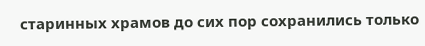старинных храмов до сих пор сохранились только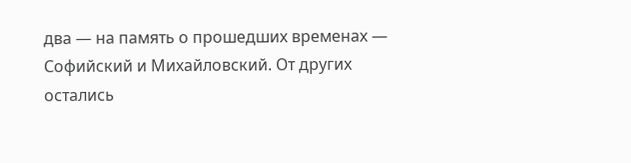два — на память о прошедших временах — Софийский и Михайловский. От других остались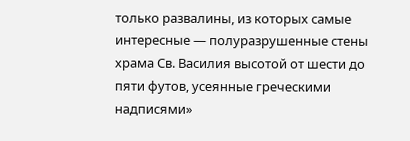только развалины, из которых самые интересные — полуразрушенные стены храма Св. Василия высотой от шести до пяти футов, усеянные греческими надписями»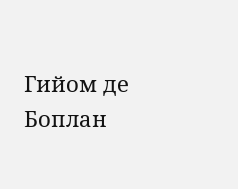Гийом де Боплан